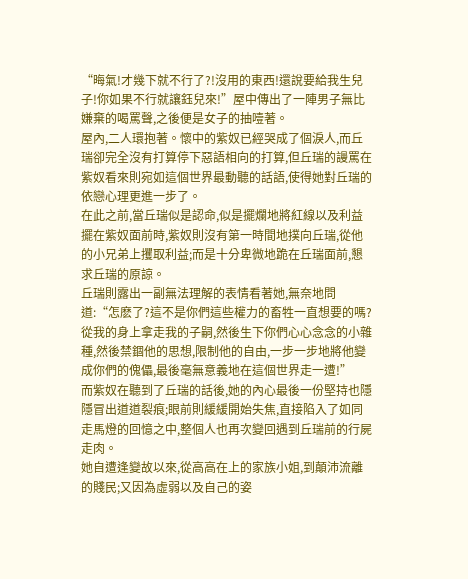“晦氣!才幾下就不行了?!沒用的東西!還說要給我生兒子!你如果不行就讓鈺兒來!”屋中傳出了一陣男子無比嫌棄的喝罵聲,之後便是女子的抽噎著。
屋內,二人環抱著。懷中的紫奴已經哭成了個淚人,而丘瑞卻完全沒有打算停下惡語相向的打算,但丘瑞的謾罵在紫奴看來則宛如這個世界最動聽的話語,使得她對丘瑞的依戀心理更進一步了。
在此之前,當丘瑞似是認命,似是擺爛地將紅線以及利益擺在紫奴面前時,紫奴則沒有第一時間地撲向丘瑞,從他的小兄弟上攫取利益;而是十分卑微地跪在丘瑞面前,懇求丘瑞的原諒。
丘瑞則露出一副無法理解的表情看著她,無奈地問道:“怎麽了?這不是你們這些權力的畜牲一直想要的嗎?從我的身上拿走我的子嗣,然後生下你們心心念念的小雜種,然後禁錮他的思想,限制他的自由,一步一步地將他變成你們的傀儡,最後毫無意義地在這個世界走一遭!”
而紫奴在聽到了丘瑞的話後,她的內心最後一份堅持也隱隱冒出道道裂痕;眼前則緩緩開始失焦,直接陷入了如同走馬燈的回憶之中,整個人也再次變回遇到丘瑞前的行屍走肉。
她自遭逢變故以來,從高高在上的家族小姐,到顛沛流離的賤民;又因為虛弱以及自己的姿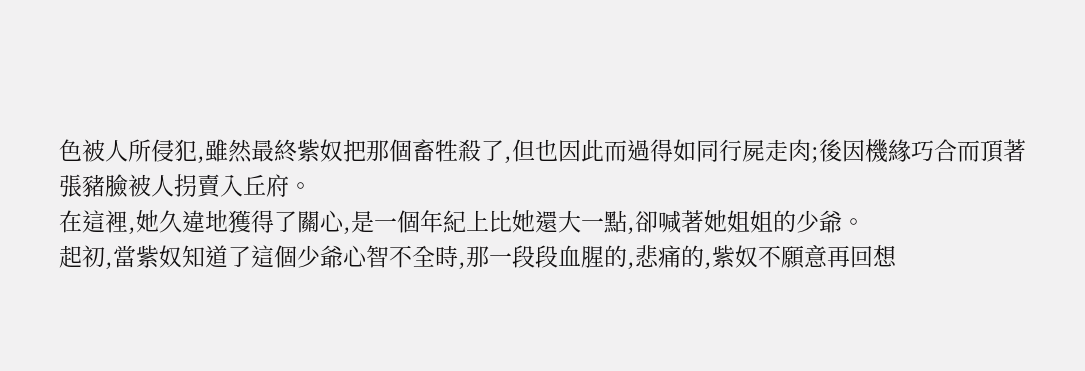色被人所侵犯,雖然最終紫奴把那個畜牲殺了,但也因此而過得如同行屍走肉;後因機緣巧合而頂著張豬臉被人拐賣入丘府。
在這裡,她久違地獲得了關心,是一個年紀上比她還大一點,卻喊著她姐姐的少爺。
起初,當紫奴知道了這個少爺心智不全時,那一段段血腥的,悲痛的,紫奴不願意再回想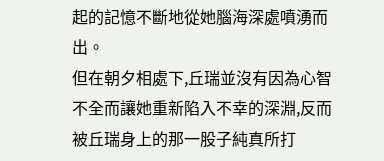起的記憶不斷地從她腦海深處噴湧而出。
但在朝夕相處下,丘瑞並沒有因為心智不全而讓她重新陷入不幸的深淵,反而被丘瑞身上的那一股子純真所打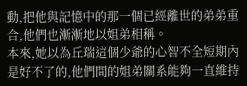動,把他與記憶中的那一個已經離世的弟弟重合,他們也漸漸地以姐弟相稱。
本來,她以為丘瑞這個少爺的心智不全短期內是好不了的,他們間的姐弟關系能夠一直維持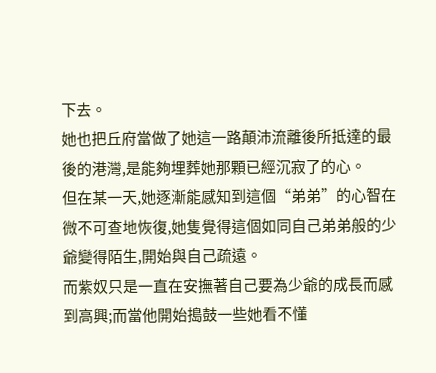下去。
她也把丘府當做了她這一路顛沛流離後所抵達的最後的港灣,是能夠埋葬她那顆已經沉寂了的心。
但在某一天,她逐漸能感知到這個“弟弟”的心智在微不可查地恢復,她隻覺得這個如同自己弟弟般的少爺變得陌生,開始與自己疏遠。
而紫奴只是一直在安撫著自己要為少爺的成長而感到高興;而當他開始搗鼓一些她看不懂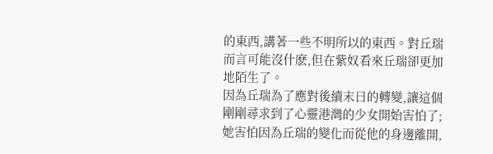的東西,講著一些不明所以的東西。對丘瑞而言可能沒什麽,但在紫奴看來丘瑞卻更加地陌生了。
因為丘瑞為了應對後續末日的轉變,讓這個剛剛尋求到了心靈港灣的少女開始害怕了;她害怕因為丘瑞的變化而從他的身邊離開,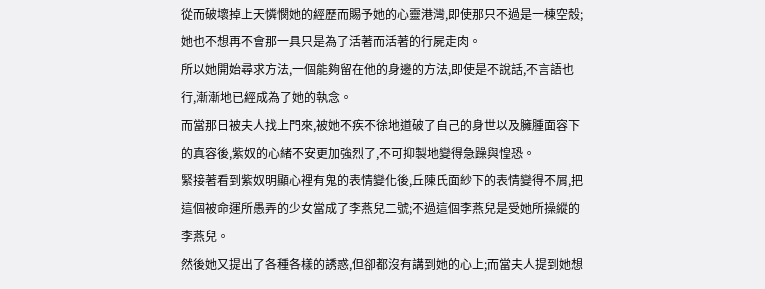從而破壞掉上天憐憫她的經歷而賜予她的心靈港灣,即使那只不過是一棟空殼;她也不想再不會那一具只是為了活著而活著的行屍走肉。
所以她開始尋求方法,一個能夠留在他的身邊的方法,即使是不說話,不言語也行,漸漸地已經成為了她的執念。
而當那日被夫人找上門來,被她不疾不徐地道破了自己的身世以及臃腫面容下的真容後,紫奴的心緒不安更加強烈了,不可抑製地變得急躁與惶恐。
緊接著看到紫奴明顯心裡有鬼的表情變化後,丘陳氏面紗下的表情變得不屑,把這個被命運所愚弄的少女當成了李燕兒二號;不過這個李燕兒是受她所操縱的李燕兒。
然後她又提出了各種各樣的誘惑,但卻都沒有講到她的心上;而當夫人提到她想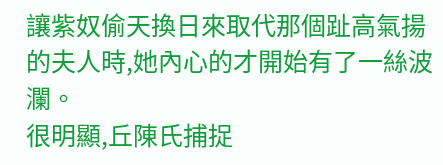讓紫奴偷天換日來取代那個趾高氣揚的夫人時,她內心的才開始有了一絲波瀾。
很明顯,丘陳氏捕捉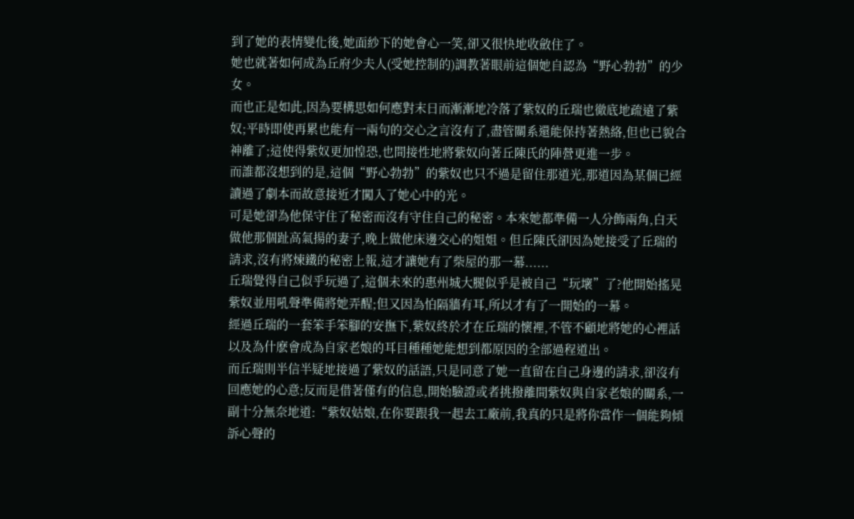到了她的表情變化後,她面紗下的她會心一笑,卻又很快地收斂住了。
她也就著如何成為丘府少夫人(受她控制的)調教著眼前這個她自認為“野心勃勃”的少女。
而也正是如此,因為要構思如何應對末日而漸漸地冷落了紫奴的丘瑞也徹底地疏遠了紫奴;平時即使再累也能有一兩句的交心之言沒有了,盡管關系還能保持著熱絡,但也已貌合神離了;這使得紫奴更加惶恐,也間接性地將紫奴向著丘陳氏的陣營更進一步。
而誰都沒想到的是,這個“野心勃勃”的紫奴也只不過是留住那道光,那道因為某個已經讀過了劇本而故意接近才闖入了她心中的光。
可是她卻為他保守住了秘密而沒有守住自己的秘密。本來她都準備一人分飾兩角,白天做他那個趾高氣揚的妻子,晚上做他床邊交心的姐姐。但丘陳氏卻因為她接受了丘瑞的請求,沒有將煉鐵的秘密上報,這才讓她有了柴屋的那一幕......
丘瑞覺得自己似乎玩過了,這個未來的惠州城大腿似乎是被自己“玩壞”了?他開始搖晃紫奴並用吼聲準備將她弄醒;但又因為怕隔牆有耳,所以才有了一開始的一幕。
經過丘瑞的一套笨手笨腳的安撫下,紫奴終於才在丘瑞的懷裡,不管不顧地將她的心裡話以及為什麽會成為自家老娘的耳目種種她能想到都原因的全部過程道出。
而丘瑞則半信半疑地接過了紫奴的話語,只是同意了她一直留在自己身邊的請求,卻沒有回應她的心意;反而是借著僅有的信息,開始驗證或者挑撥離間紫奴與自家老娘的關系,一副十分無奈地道:“紫奴姑娘,在你要跟我一起去工廠前,我真的只是將你當作一個能夠傾訴心聲的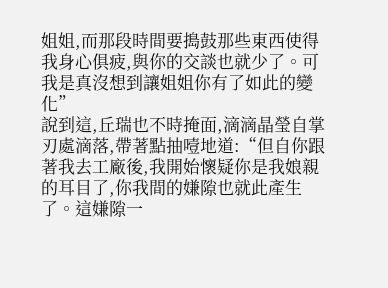姐姐,而那段時間要搗鼓那些東西使得我身心俱疲,與你的交談也就少了。可我是真沒想到讓姐姐你有了如此的變化”
說到這,丘瑞也不時掩面,滴滴晶瑩自掌刃處滴落,帶著點抽噎地道:“但自你跟著我去工廠後,我開始懷疑你是我娘親的耳目了,你我間的嫌隙也就此產生了。這嫌隙一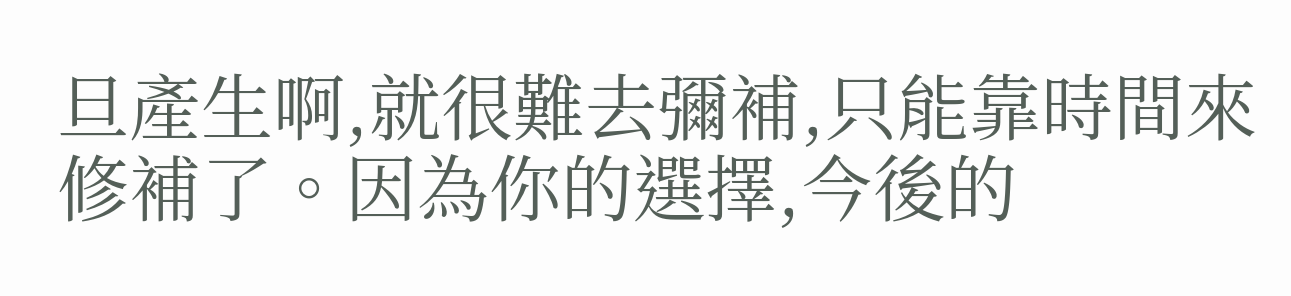旦產生啊,就很難去彌補,只能靠時間來修補了。因為你的選擇,今後的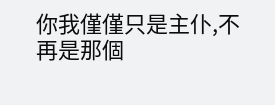你我僅僅只是主仆,不再是那個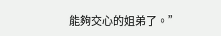能夠交心的姐弟了。”